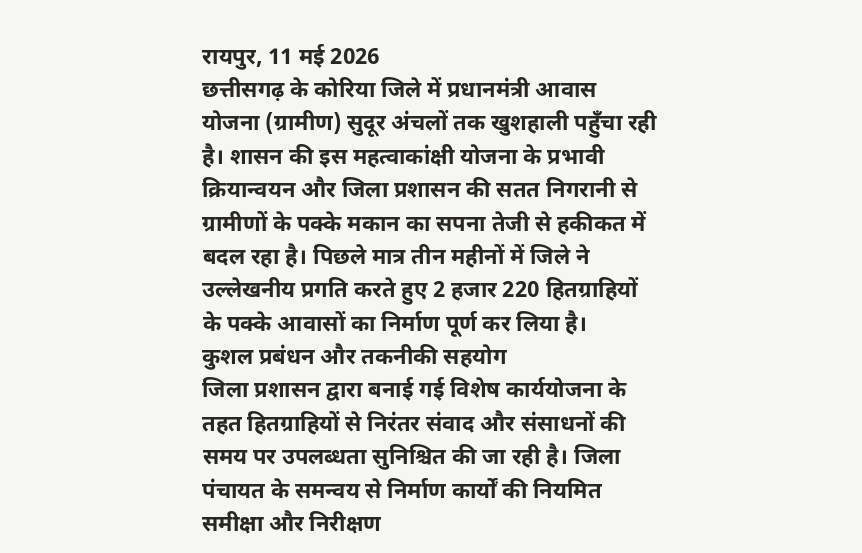रायपुर, 11 मई 2026
छत्तीसगढ़ के कोरिया जिले में प्रधानमंत्री आवास योजना (ग्रामीण) सुदूर अंचलों तक खुशहाली पहुँचा रही है। शासन की इस महत्वाकांक्षी योजना के प्रभावी क्रियान्वयन और जिला प्रशासन की सतत निगरानी से ग्रामीणों के पक्के मकान का सपना तेजी से हकीकत में बदल रहा है। पिछले मात्र तीन महीनों में जिले ने उल्लेखनीय प्रगति करते हुए 2 हजार 220 हितग्राहियों के पक्के आवासों का निर्माण पूर्ण कर लिया है।
कुशल प्रबंधन और तकनीकी सहयोग
जिला प्रशासन द्वारा बनाई गई विशेष कार्ययोजना के तहत हितग्राहियों से निरंतर संवाद और संसाधनों की समय पर उपलब्धता सुनिश्चित की जा रही है। जिला पंचायत के समन्वय से निर्माण कार्यों की नियमित समीक्षा और निरीक्षण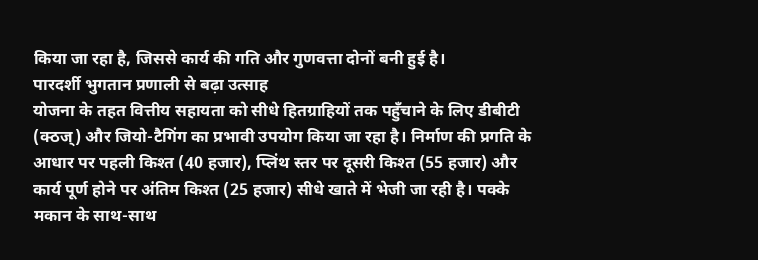किया जा रहा है, जिससे कार्य की गति और गुणवत्ता दोनों बनी हुई है।
पारदर्शी भुगतान प्रणाली से बढ़ा उत्साह
योजना के तहत वित्तीय सहायता को सीधे हितग्राहियों तक पहुँचाने के लिए डीबीटी (क्ठज्) और जियो-टैगिंग का प्रभावी उपयोग किया जा रहा है। निर्माण की प्रगति के आधार पर पहली किश्त (40 हजार), प्लिंथ स्तर पर दूसरी किश्त (55 हजार) और कार्य पूर्ण होने पर अंतिम किश्त (25 हजार) सीधे खाते में भेजी जा रही है। पक्के मकान के साथ-साथ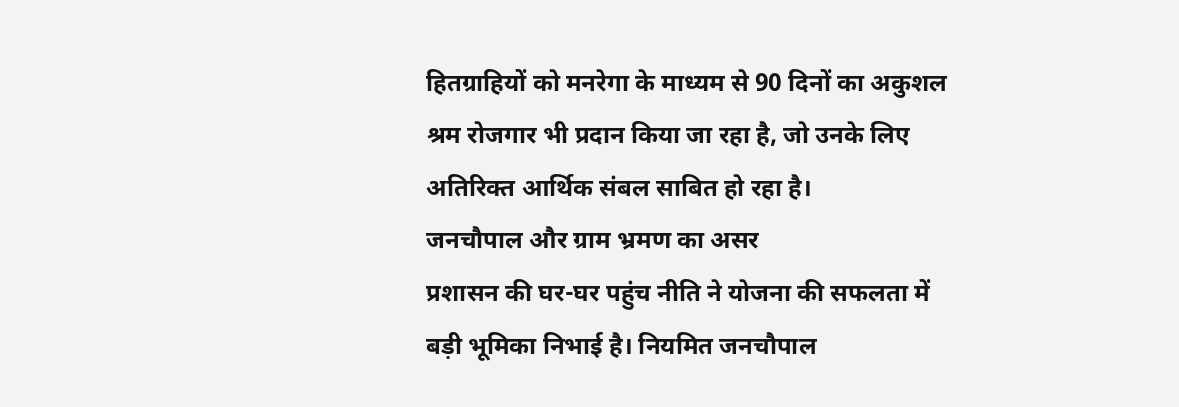हितग्राहियों को मनरेगा के माध्यम से 90 दिनों का अकुशल श्रम रोजगार भी प्रदान किया जा रहा है, जो उनके लिए अतिरिक्त आर्थिक संबल साबित हो रहा है।
जनचौपाल और ग्राम भ्रमण का असर
प्रशासन की घर-घर पहुंच नीति ने योजना की सफलता में बड़ी भूमिका निभाई है। नियमित जनचौपाल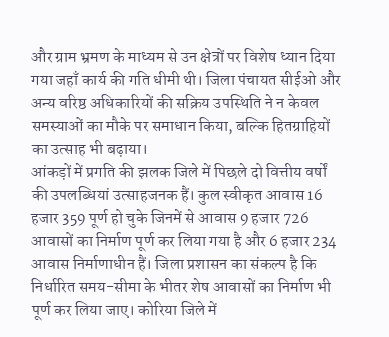और ग्राम भ्रमण के माध्यम से उन क्षेत्रों पर विशेष ध्यान दिया गया जहाँ कार्य की गति धीमी थी। जिला पंचायत सीईओ और अन्य वरिष्ठ अधिकारियों की सक्रिय उपस्थिति ने न केवल समस्याओं का मौके पर समाधान किया, बल्कि हितग्राहियों का उत्साह भी बढ़ाया।
आंकड़ों में प्रगति की झलक जिले में पिछले दो वित्तीय वर्षों की उपलब्धियां उत्साहजनक हैं। कुल स्वीकृत आवास 16 हजार 359 पूर्ण हो चुके जिनमें से आवास 9 हजार 726 आवासों का निर्माण पूर्ण कर लिया गया है और 6 हजार 234 आवास निर्माणाधीन हैं। जिला प्रशासन का संकल्प है कि निर्धारित समय-सीमा के भीतर शेष आवासों का निर्माण भी पूर्ण कर लिया जाए। कोरिया जिले में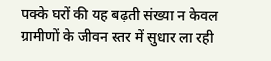पक्के घरों की यह बढ़ती संख्या न केवल ग्रामीणों के जीवन स्तर में सुधार ला रही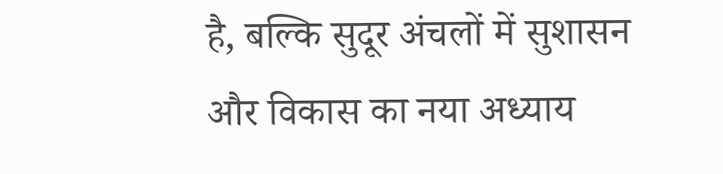है, बल्कि सुदूर अंचलों में सुशासन और विकास का नया अध्याय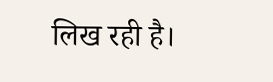लिख रही है।